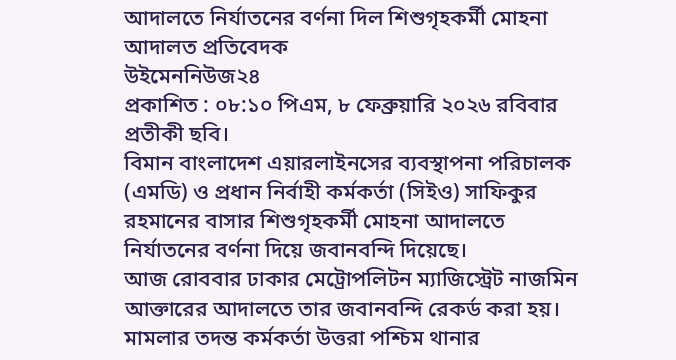আদালতে নির্যাতনের বর্ণনা দিল শিশুগৃহকর্মী মোহনা
আদালত প্রতিবেদক
উইমেননিউজ২৪
প্রকাশিত : ০৮:১০ পিএম, ৮ ফেব্রুয়ারি ২০২৬ রবিবার
প্রতীকী ছবি।
বিমান বাংলাদেশ এয়ারলাইনসের ব্যবস্থাপনা পরিচালক (এমডি) ও প্রধান নির্বাহী কর্মকর্তা (সিইও) সাফিকুর রহমানের বাসার শিশুগৃহকর্মী মোহনা আদালতে নির্যাতনের বর্ণনা দিয়ে জবানবন্দি দিয়েছে।
আজ রোববার ঢাকার মেট্রোপলিটন ম্যাজিস্ট্রেট নাজমিন আক্তারের আদালতে তার জবানবন্দি রেকর্ড করা হয়।
মামলার তদন্ত কর্মকর্তা উত্তরা পশ্চিম থানার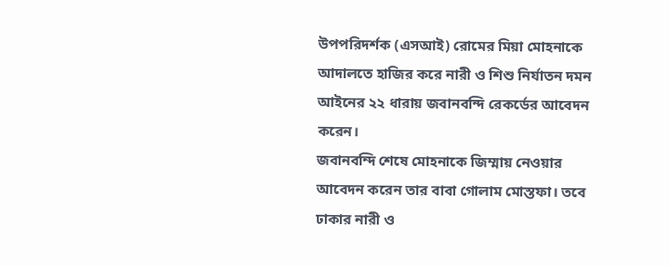উপপরিদর্শক (এসআই) রোমের মিয়া মোহনাকে আদালতে হাজির করে নারী ও শিশু নির্যাতন দমন আইনের ২২ ধারায় জবানবন্দি রেকর্ডের আবেদন করেন।
জবানবন্দি শেষে মোহনাকে জিম্মায় নেওয়ার আবেদন করেন তার বাবা গোলাম মোস্তফা। তবে ঢাকার নারী ও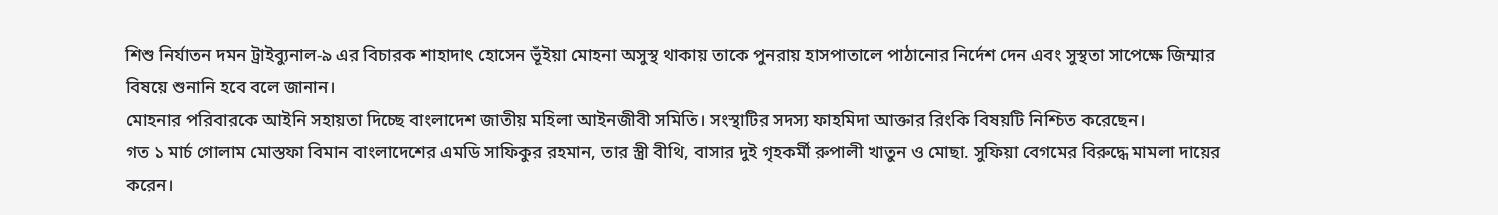শিশু নির্যাতন দমন ট্রাইব্যুনাল-৯ এর বিচারক শাহাদাৎ হোসেন ভূঁইয়া মোহনা অসুস্থ থাকায় তাকে পুনরায় হাসপাতালে পাঠানোর নির্দেশ দেন এবং সুস্থতা সাপেক্ষে জিম্মার বিষয়ে শুনানি হবে বলে জানান।
মোহনার পরিবারকে আইনি সহায়তা দিচ্ছে বাংলাদেশ জাতীয় মহিলা আইনজীবী সমিতি। সংস্থাটির সদস্য ফাহমিদা আক্তার রিংকি বিষয়টি নিশ্চিত করেছেন।
গত ১ মার্চ গোলাম মোস্তফা বিমান বাংলাদেশের এমডি সাফিকুর রহমান, তার স্ত্রী বীথি, বাসার দুই গৃহকর্মী রুপালী খাতুন ও মোছা. সুফিয়া বেগমের বিরুদ্ধে মামলা দায়ের করেন।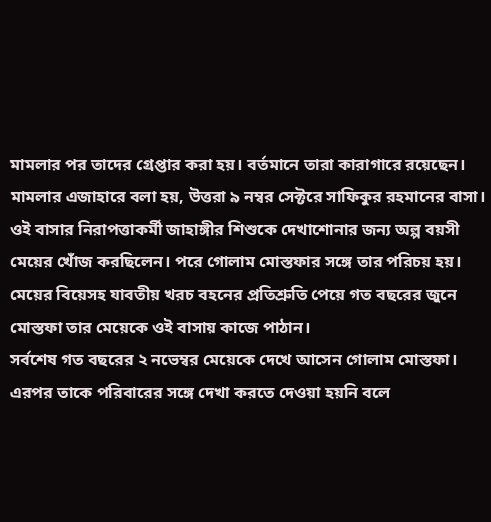মামলার পর তাদের গ্রেপ্তার করা হয়। বর্তমানে তারা কারাগারে রয়েছেন।
মামলার এজাহারে বলা হয়, উত্তরা ৯ নম্বর সেক্টরে সাফিকুর রহমানের বাসা। ওই বাসার নিরাপত্তাকর্মী জাহাঙ্গীর শিশুকে দেখাশোনার জন্য অল্প বয়সী মেয়ের খোঁজ করছিলেন। পরে গোলাম মোস্তফার সঙ্গে তার পরিচয় হয়। মেয়ের বিয়েসহ যাবতীয় খরচ বহনের প্রতিশ্রুতি পেয়ে গত বছরের জুনে মোস্তফা তার মেয়েকে ওই বাসায় কাজে পাঠান।
সর্বশেষ গত বছরের ২ নভেম্বর মেয়েকে দেখে আসেন গোলাম মোস্তফা। এরপর তাকে পরিবারের সঙ্গে দেখা করতে দেওয়া হয়নি বলে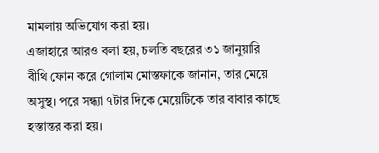মামলায় অভিযোগ করা হয়।
এজাহারে আরও বলা হয়, চলতি বছরের ৩১ জানুয়ারি বীথি ফোন করে গোলাম মোস্তফাকে জানান, তার মেয়ে অসুস্থ। পরে সন্ধ্যা ৭টার দিকে মেয়েটিকে তার বাবার কাছে হস্তান্তর করা হয়।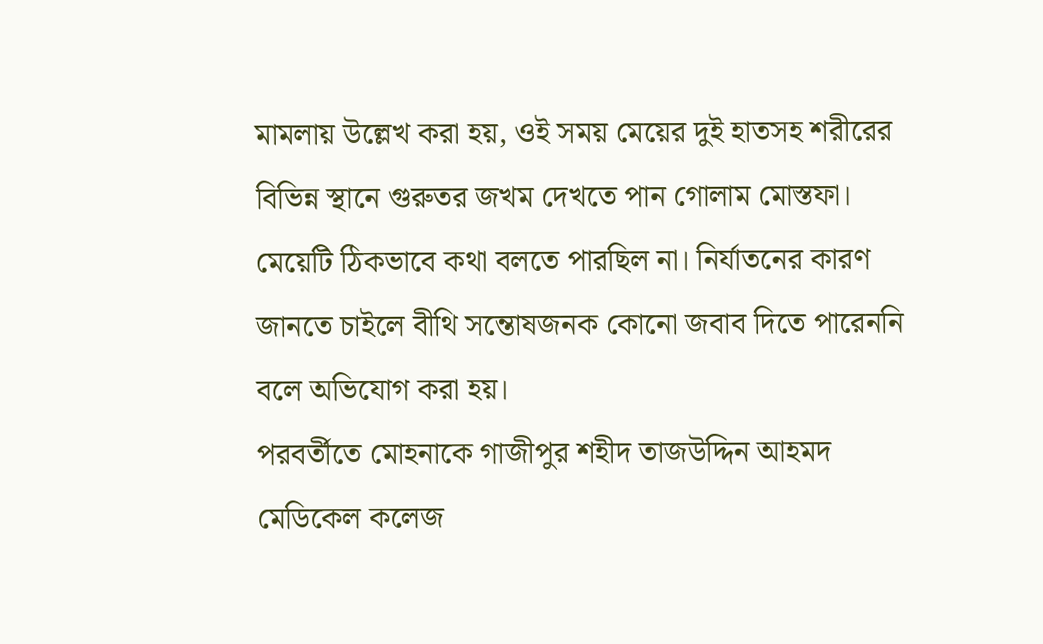মামলায় উল্লেখ করা হয়, ওই সময় মেয়ের দুই হাতসহ শরীরের বিভিন্ন স্থানে গুরুতর জখম দেখতে পান গোলাম মোস্তফা। মেয়েটি ঠিকভাবে কথা বলতে পারছিল না। নির্যাতনের কারণ জানতে চাইলে বীথি সন্তোষজনক কোনো জবাব দিতে পারেননি বলে অভিযোগ করা হয়।
পরবর্তীতে মোহনাকে গাজীপুর শহীদ তাজউদ্দিন আহমদ মেডিকেল কলেজ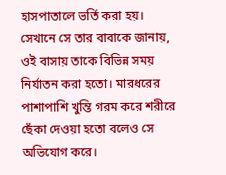হাসপাতালে ভর্তি করা হয়। সেখানে সে তার বাবাকে জানায়, ওই বাসায় তাকে বিভিন্ন সময় নির্যাতন করা হতো। মারধরের পাশাপাশি খুন্তি গরম করে শরীরে ছেঁকা দেওয়া হতো বলেও সে অভিযোগ করে।